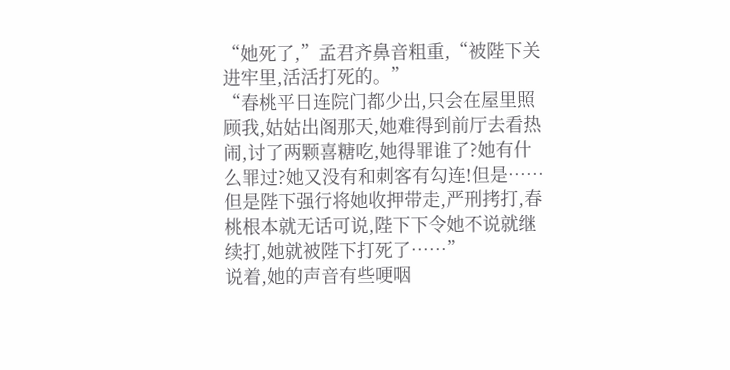“她死了,”孟君齐鼻音粗重,“被陛下关进牢里,活活打死的。”
“春桃平日连院门都少出,只会在屋里照顾我,姑姑出阁那天,她难得到前厅去看热闹,讨了两颗喜糖吃,她得罪谁了?她有什么罪过?她又没有和刺客有勾连!但是……但是陛下强行将她收押带走,严刑拷打,春桃根本就无话可说,陛下下令她不说就继续打,她就被陛下打死了……”
说着,她的声音有些哽咽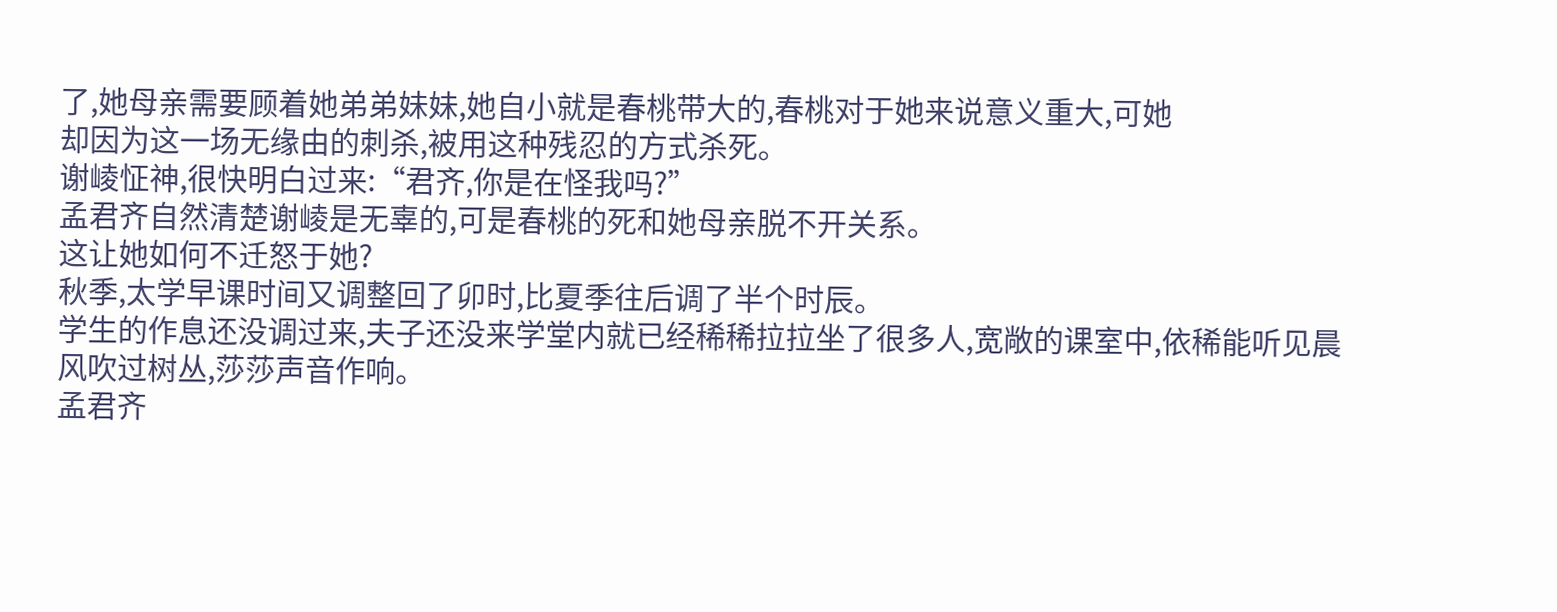了,她母亲需要顾着她弟弟妹妹,她自小就是春桃带大的,春桃对于她来说意义重大,可她
却因为这一场无缘由的刺杀,被用这种残忍的方式杀死。
谢崚怔神,很快明白过来:“君齐,你是在怪我吗?”
孟君齐自然清楚谢崚是无辜的,可是春桃的死和她母亲脱不开关系。
这让她如何不迁怒于她?
秋季,太学早课时间又调整回了卯时,比夏季往后调了半个时辰。
学生的作息还没调过来,夫子还没来学堂内就已经稀稀拉拉坐了很多人,宽敞的课室中,依稀能听见晨风吹过树丛,莎莎声音作响。
孟君齐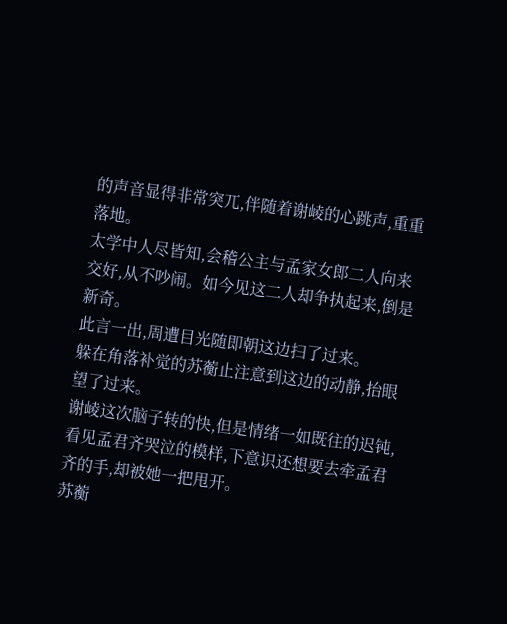的声音显得非常突兀,伴随着谢崚的心跳声,重重落地。
太学中人尽皆知,会稽公主与孟家女郎二人向来交好,从不吵闹。如今见这二人却争执起来,倒是新奇。
此言一出,周遭目光随即朝这边扫了过来。
躲在角落补觉的苏蘅止注意到这边的动静,抬眼望了过来。
谢崚这次脑子转的快,但是情绪一如既往的迟钝,看见孟君齐哭泣的模样,下意识还想要去牵孟君齐的手,却被她一把甩开。
苏蘅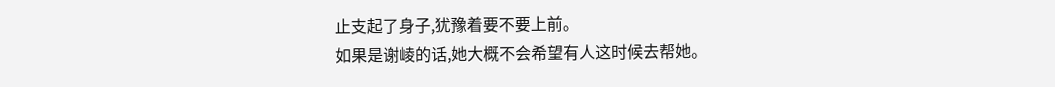止支起了身子,犹豫着要不要上前。
如果是谢崚的话,她大概不会希望有人这时候去帮她。